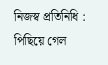নিজস্ব প্রতিনিধি : পিছিয়ে গেল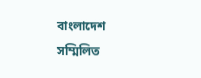বাংলাদেশ সম্মিলিত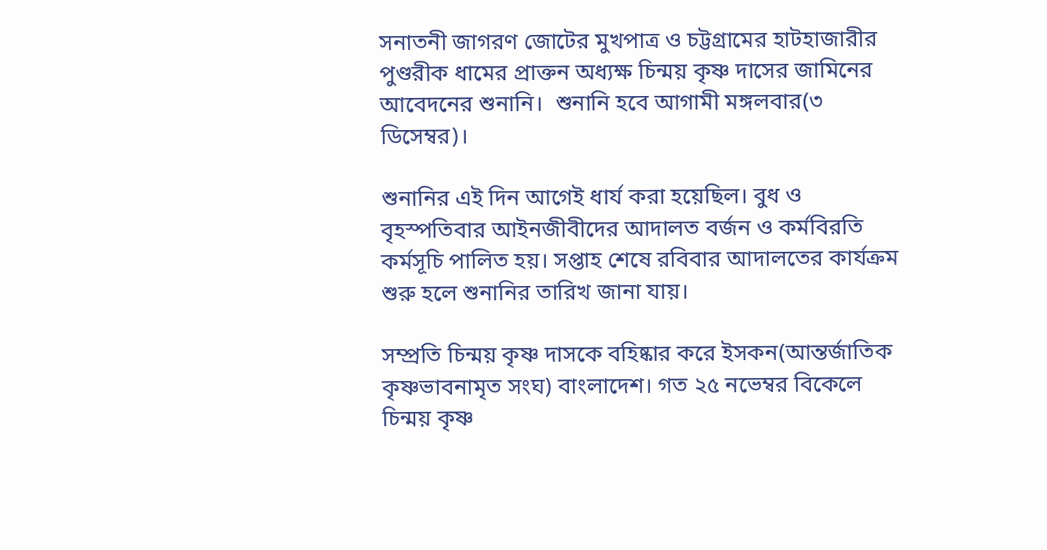সনাতনী জাগরণ জোটের মুখপাত্র ও চট্টগ্রামের হাটহাজারীর পুণ্ডরীক ধামের প্রাক্তন অধ্যক্ষ চিন্ময় কৃষ্ণ দাসের জামিনের আবেদনের শুনানি।  শুনানি হবে আগামী মঙ্গলবার(৩ ডিসেম্বর)।

শুনানির এই দিন আগেই ধার্য করা হয়েছিল। বুধ ও বৃহস্পতিবার আইনজীবীদের আদালত বর্জন ও কর্মবিরতি কর্মসূচি পালিত হয়। সপ্তাহ শেষে রবিবার আদালতের কার্যক্রম শুরু হলে শুনানির তারিখ জানা যায়।

সম্প্রতি চিন্ময় কৃষ্ণ দাসকে বহিষ্কার করে ইসকন(আন্তর্জাতিক কৃষ্ণভাবনামৃত সংঘ) বাংলাদেশ। গত ২৫ নভেম্বর বিকেলে চিন্ময় কৃষ্ণ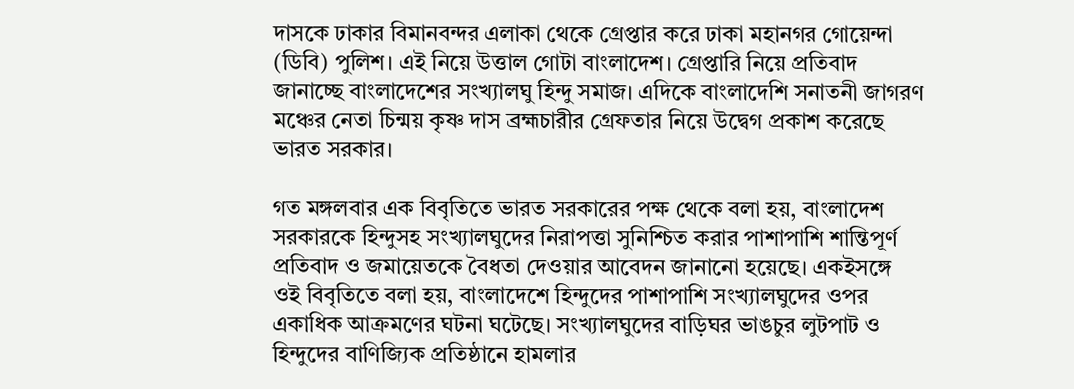দাসকে ঢাকার বিমানবন্দর এলাকা থেকে গ্রেপ্তার করে ঢাকা মহানগর গোয়েন্দা (ডিবি) পুলিশ। এই নিয়ে উত্তাল গোটা বাংলাদেশ। গ্রেপ্তারি নিয়ে প্রতিবাদ জানাচ্ছে বাংলাদেশের সংখ্যালঘু হিন্দু সমাজ। এদিকে বাংলাদেশি সনাতনী জাগরণ মঞ্চের নেতা চিন্ময় কৃষ্ণ দাস ব্রহ্মচারীর গ্রেফতার নিয়ে উদ্বেগ প্রকাশ করেছে ভারত সরকার।

গত মঙ্গলবার এক বিবৃতিতে ভারত সরকারের পক্ষ থেকে বলা হয়, বাংলাদেশ সরকারকে হিন্দুসহ সংখ্যালঘুদের নিরাপত্তা সুনিশ্চিত করার পাশাপাশি শান্তিপূর্ণ প্রতিবাদ ও জমায়েতকে বৈধতা দেওয়ার আবেদন জানানো হয়েছে। একইসঙ্গে ওই বিবৃতিতে বলা হয়, বাংলাদেশে হিন্দুদের পাশাপাশি সংখ্যালঘুদের ওপর একাধিক আক্রমণের ঘটনা ঘটেছে। সংখ্যালঘুদের বাড়িঘর ভাঙচুর লুটপাট ও হিন্দুদের বাণিজ্যিক প্রতিষ্ঠানে হামলার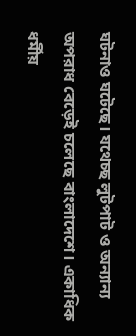ঘটনাও ঘটেছে। যথেচ্ছ লুটপাট ও অন্যান্য অপরাধ বেড়েই চলেছে বাংলাদেশে। একাধিক ধর্মীয়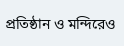প্রতিষ্ঠান ও মন্দিরেও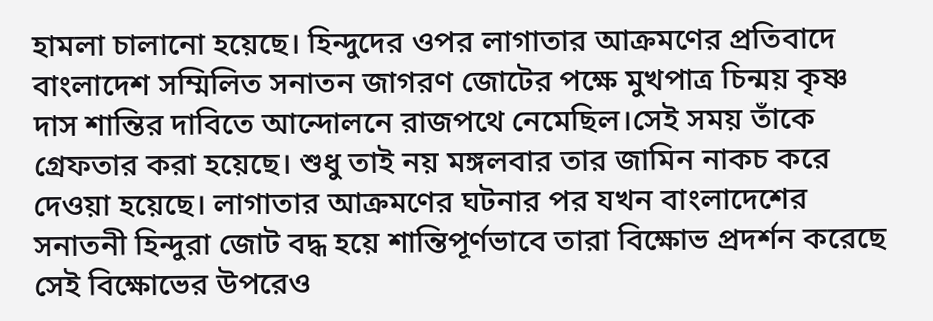হামলা চালানো হয়েছে। হিন্দুদের ওপর লাগাতার আক্রমণের প্রতিবাদে বাংলাদেশ সম্মিলিত সনাতন জাগরণ জোটের পক্ষে মুখপাত্র চিন্ময় কৃষ্ণ দাস শান্তির দাবিতে আন্দোলনে রাজপথে নেমেছিল।সেই সময় তাঁকে গ্রেফতার করা হয়েছে। শুধু তাই নয় মঙ্গলবার তার জামিন নাকচ করে দেওয়া হয়েছে। লাগাতার আক্রমণের ঘটনার পর যখন বাংলাদেশের সনাতনী হিন্দুরা জোট বদ্ধ হয়ে শান্তিপূর্ণভাবে তারা বিক্ষোভ প্রদর্শন করেছে সেই বিক্ষোভের উপরেও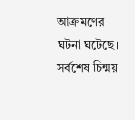আক্রমণের ঘটনা ঘটেছে। সর্বশেষ চিন্ময়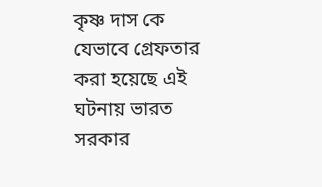কৃষ্ণ দাস কে যেভাবে গ্রেফতার করা হয়েছে এই ঘটনায় ভারত সরকার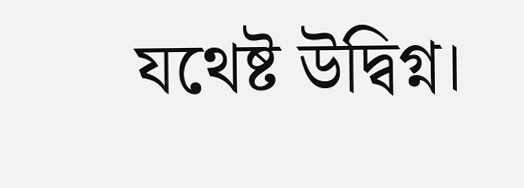যথেষ্ট উদ্বিগ্ন।